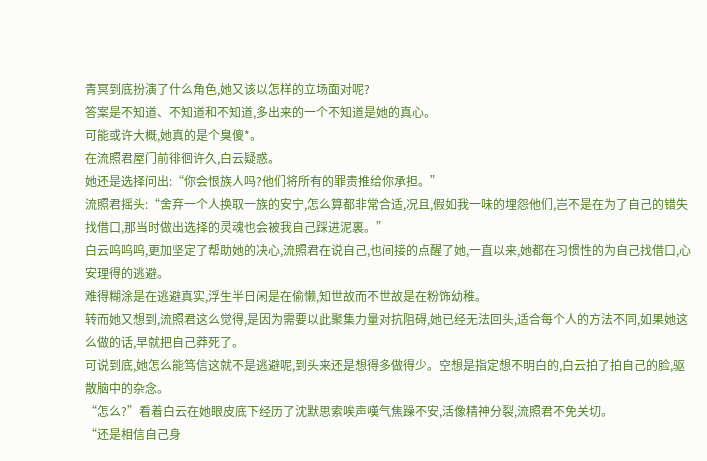青冥到底扮演了什么角色,她又该以怎样的立场面对呢?
答案是不知道、不知道和不知道,多出来的一个不知道是她的真心。
可能或许大概,她真的是个臭傻*。
在流照君屋门前徘徊许久,白云疑惑。
她还是选择问出:“你会恨族人吗?他们将所有的罪责推给你承担。”
流照君摇头:“舍弃一个人换取一族的安宁,怎么算都非常合适,况且,假如我一味的埋怨他们,岂不是在为了自己的错失找借口,那当时做出选择的灵魂也会被我自己踩进泥裏。”
白云呜呜呜,更加坚定了帮助她的决心,流照君在说自己,也间接的点醒了她,一直以来,她都在习惯性的为自己找借口,心安理得的逃避。
难得糊涂是在逃避真实,浮生半日闲是在偷懒,知世故而不世故是在粉饰幼稚。
转而她又想到,流照君这么觉得,是因为需要以此聚集力量对抗阻碍,她已经无法回头,适合每个人的方法不同,如果她这么做的话,早就把自己莽死了。
可说到底,她怎么能笃信这就不是逃避呢,到头来还是想得多做得少。空想是指定想不明白的,白云拍了拍自己的脸,驱散脑中的杂念。
“怎么?”看着白云在她眼皮底下经历了沈默思索唉声嘆气焦躁不安,活像精神分裂,流照君不免关切。
“还是相信自己身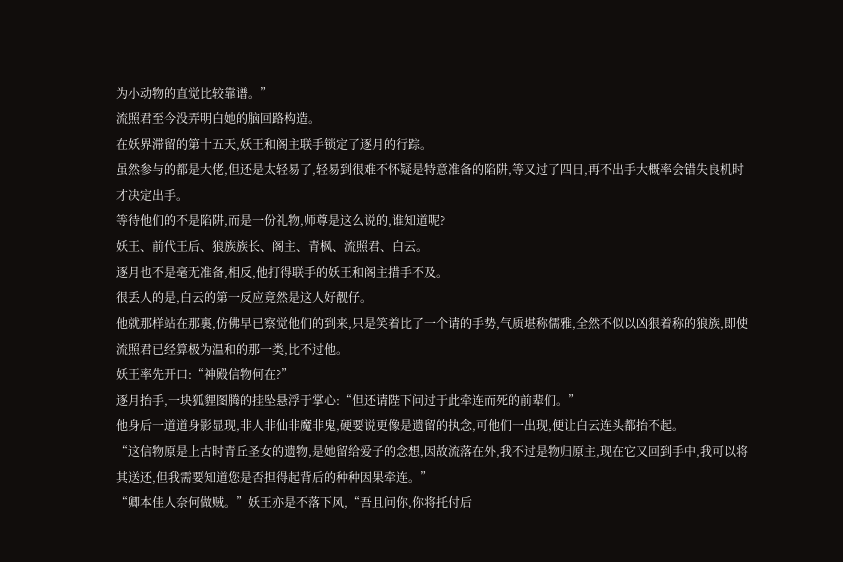为小动物的直觉比较靠谱。”
流照君至今没弄明白她的脑回路构造。
在妖界滞留的第十五天,妖王和阁主联手锁定了逐月的行踪。
虽然参与的都是大佬,但还是太轻易了,轻易到很难不怀疑是特意准备的陷阱,等又过了四日,再不出手大概率会错失良机时才决定出手。
等待他们的不是陷阱,而是一份礼物,师尊是这么说的,谁知道呢?
妖王、前代王后、狼族族长、阁主、青枫、流照君、白云。
逐月也不是毫无准备,相反,他打得联手的妖王和阁主措手不及。
很丢人的是,白云的第一反应竟然是这人好靓仔。
他就那样站在那裏,仿佛早已察觉他们的到来,只是笑着比了一个请的手势,气质堪称儒雅,全然不似以凶狠着称的狼族,即使流照君已经算极为温和的那一类,比不过他。
妖王率先开口:“神殿信物何在?”
逐月抬手,一块狐貍图腾的挂坠悬浮于掌心:“但还请陛下问过于此牵连而死的前辈们。”
他身后一道道身影显现,非人非仙非魔非鬼,硬要说更像是遗留的执念,可他们一出现,便让白云连头都抬不起。
“这信物原是上古时青丘圣女的遗物,是她留给爱子的念想,因故流落在外,我不过是物归原主,现在它又回到手中,我可以将其送还,但我需要知道您是否担得起背后的种种因果牵连。”
“卿本佳人奈何做贼。”妖王亦是不落下风,“吾且问你,你将托付后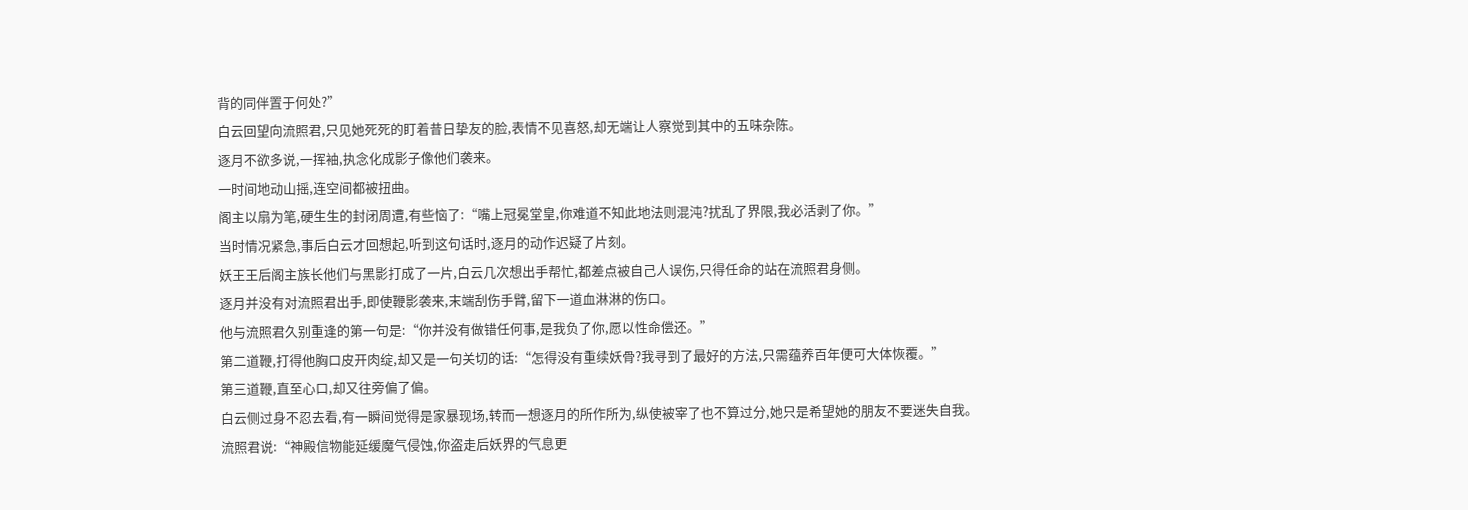背的同伴置于何处?”
白云回望向流照君,只见她死死的盯着昔日挚友的脸,表情不见喜怒,却无端让人察觉到其中的五味杂陈。
逐月不欲多说,一挥袖,执念化成影子像他们袭来。
一时间地动山摇,连空间都被扭曲。
阁主以扇为笔,硬生生的封闭周遭,有些恼了:“嘴上冠冕堂皇,你难道不知此地法则混沌?扰乱了界限,我必活剥了你。”
当时情况紧急,事后白云才回想起,听到这句话时,逐月的动作迟疑了片刻。
妖王王后阁主族长他们与黑影打成了一片,白云几次想出手帮忙,都差点被自己人误伤,只得任命的站在流照君身侧。
逐月并没有对流照君出手,即使鞭影袭来,末端刮伤手臂,留下一道血淋淋的伤口。
他与流照君久别重逢的第一句是:“你并没有做错任何事,是我负了你,愿以性命偿还。”
第二道鞭,打得他胸口皮开肉绽,却又是一句关切的话:“怎得没有重续妖骨?我寻到了最好的方法,只需蕴养百年便可大体恢覆。”
第三道鞭,直至心口,却又往旁偏了偏。
白云侧过身不忍去看,有一瞬间觉得是家暴现场,转而一想逐月的所作所为,纵使被宰了也不算过分,她只是希望她的朋友不要迷失自我。
流照君说:“神殿信物能延缓魔气侵蚀,你盗走后妖界的气息更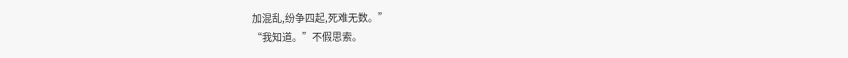加混乱,纷争四起,死难无数。”
“我知道。”不假思索。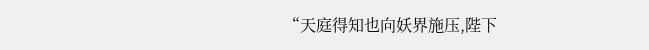“天庭得知也向妖界施压,陛下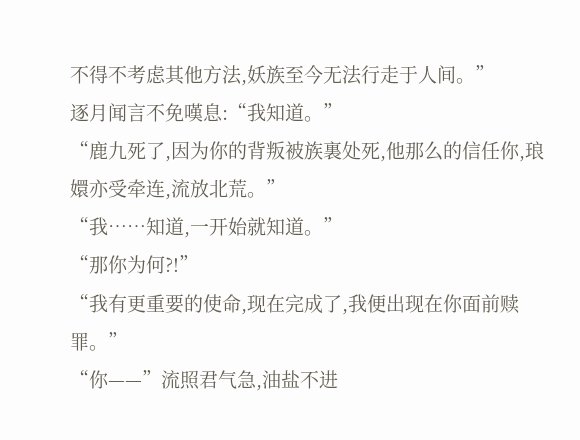不得不考虑其他方法,妖族至今无法行走于人间。”
逐月闻言不免嘆息:“我知道。”
“鹿九死了,因为你的背叛被族裏处死,他那么的信任你,琅嬛亦受牵连,流放北荒。”
“我……知道,一开始就知道。”
“那你为何?!”
“我有更重要的使命,现在完成了,我便出现在你面前赎罪。”
“你——”流照君气急,油盐不进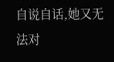自说自话,她又无法对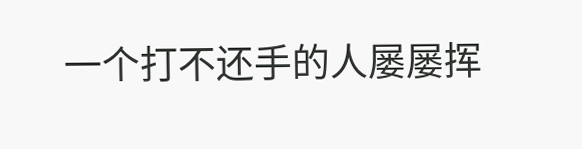一个打不还手的人屡屡挥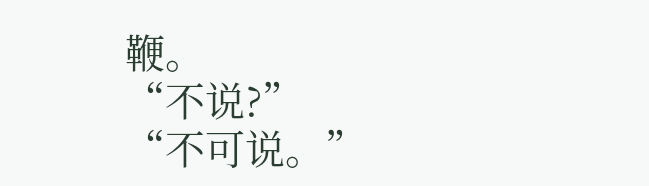鞭。
“不说?”
“不可说。”